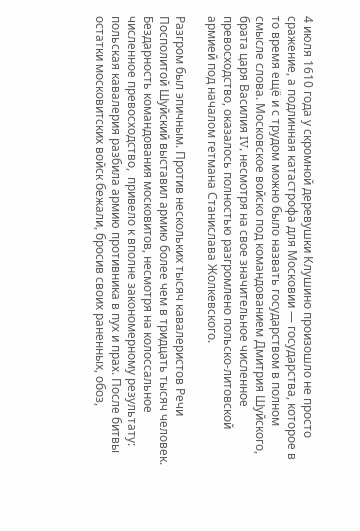4 июля 1610 года у скромной деревушки Клушино произошло не просто сражение, а подлинная катастрофа для Московии — государства, которое в то время ещё и с трудом можно было назвать государством в полном смысле слова. Московское войско под командованием Дмитрия Шуйского, брата царя Василия IV, несмотря на свое значительное численное превосходство, оказалось полностью разгромлено польско-литовской армией под началом гетмана Станислава Жолкевского.

Разгром был эпичным. Против нескольких тысяч кавалеристов Речи Посполитой Шуйский выставил армию более чем в тридцать тысяч человек. Бездарность командования московитов, несмотря на колоссальное численное превосходство,  привело к вполне закономерному результату: польская кавалерия разбила армию противника в пух и прах. После битвы остатки московитских войск бежали, бросив своих раненных, обоз,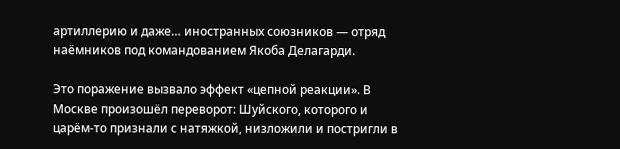артиллерию и даже… иностранных союзников — отряд наёмников под командованием Якоба Делагарди.

Это поражение вызвало эффект «цепной реакции». В Москве произошёл переворот: Шуйского, которого и царём-то признали с натяжкой, низложили и постригли в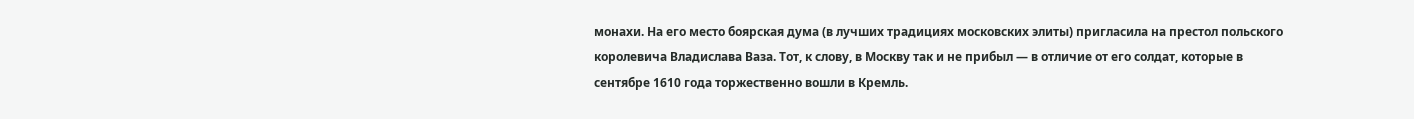монахи. На его место боярская дума (в лучших традициях московских элиты) пригласила на престол польского королевича Владислава Ваза. Тот, к слову, в Москву так и не прибыл — в отличие от его солдат, которые в сентябре 1610 года торжественно вошли в Кремль.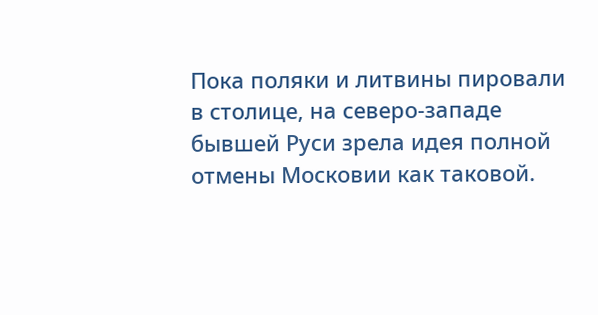Пока поляки и литвины пировали в столице, на северо-западе бывшей Руси зрела идея полной отмены Московии как таковой.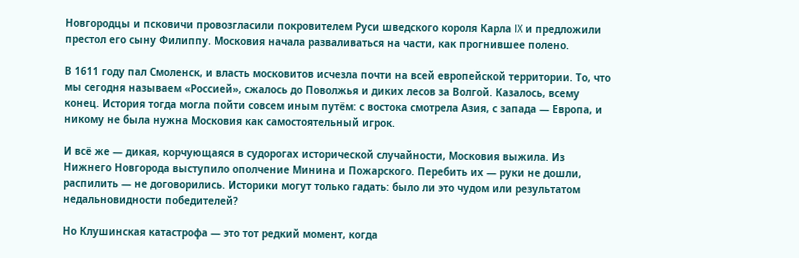Новгородцы и псковичи провозгласили покровителем Руси шведского короля Карла IX и предложили престол его сыну Филиппу. Московия начала разваливаться на части, как прогнившее полено.

В 1611 году пал Смоленск, и власть московитов исчезла почти на всей европейской территории. То, что мы сегодня называем «Россией», сжалось до Поволжья и диких лесов за Волгой. Казалось, всему конец. История тогда могла пойти совсем иным путём: с востока смотрела Азия, с запада — Европа, и никому не была нужна Московия как самостоятельный игрок.

И всё же — дикая, корчующаяся в судорогах исторической случайности, Московия выжила. Из Нижнего Новгорода выступило ополчение Минина и Пожарского. Перебить их — руки не дошли, распилить — не договорились. Историки могут только гадать: было ли это чудом или результатом недальновидности победителей?

Но Клушинская катастрофа — это тот редкий момент, когда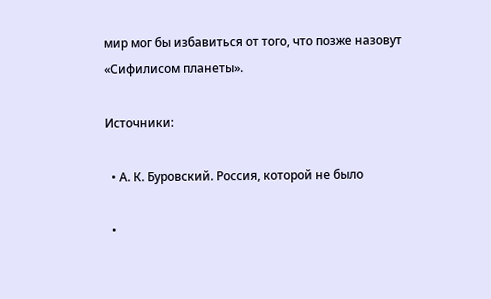мир мог бы избавиться от того, что позже назовут «Сифилисом планеты».

Источники:

  • А. К. Буровский. Россия, которой не было

  •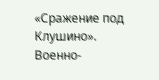«Сражение под Клушино». Военно-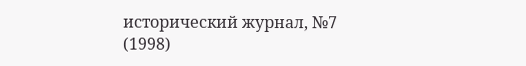исторический журнал, №7 (1998)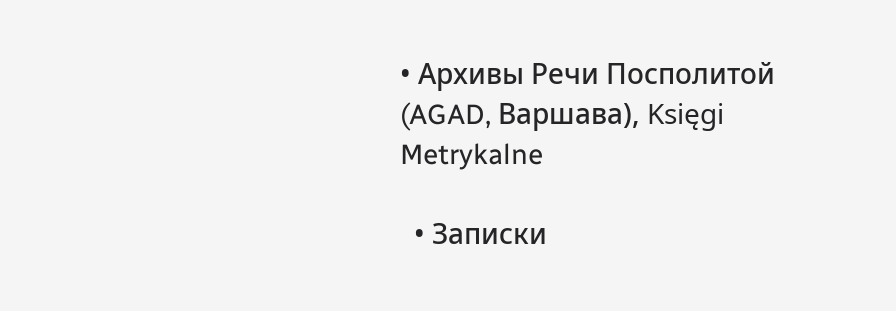• Архивы Речи Посполитой (AGAD, Варшава), Księgi Metrykalne

  • Записки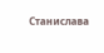Станислава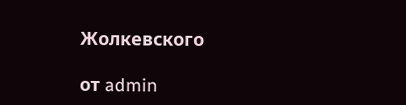Жолкевского

от admin